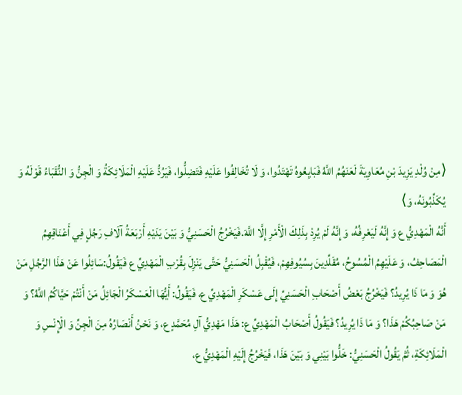⟨مِنْ وُلْدِ يَزِيدَ بْنِ مُعَاوِيَةَ لَعَنَهُمُ اللَّهُ فَبَايِعُوهُ تَهْتَدُوا، وَ لَا تُخَالِفُوا عَلَيْهِ فَتَضِلُّوا، فَيَرُدُّ عَلَيْهِ الْمَلَائِكَةُ وَ الْجِنُّ وَ النُّقَبَاءُ قَوْلَهُ وَ يُكَذِّبُونَهُ، وَ⟩
أَنَّهُ الْمَهْدِيُّ ع وَ إِنَّهُ لَيَعْرِفُهُ، وَ إِنَّهُ لَمْ يُرِدْ بِذَلِكَ الْأَمْرِ إِلَّا اللَّهَ.فَيَخْرُجُ الْحَسَنِيُّ وَ بَيْنَ يَدَيْهِ أَرْبَعَةُ آلَافِ رَجُلٍ فِي أَعْنَاقِهِمُ الْمَصَاحِفُ، وَ عَلَيْهِمُ الْمُسُوحُ، مُقَلِّدِينَ بِسُيُوفِهِمْ، فَيُقْبِلُ الْحَسَنِيُّ حَتَّى يَنْزِلَ بِقُرْبِ الْمَهْدِيِّ ع فَيَقُولُ:سَائِلُوا عَنْ هَذَا الرَّجُلِ مَنْ هُوَ وَ مَا ذَا يُرِيدُ؟ فَيَخْرُجُ بَعْضُ أَصْحَابِ الْحَسَنِيِّ إِلَى عَسْكَرِ الْمَهْدِيِّ ع، فَيَقُولُ: أَيُّهَا الْعَسْكَرُ الْجَائِلُ مَنْ أَنْتُمْ حَيَّاكُمُ اللَّهُ؟ وَ مَنْ صَاحِبُكُمْ هَذَا؟ وَ مَا ذَا يُرِيدُ؟ فَيَقُولُ أَصْحَابُ الْمَهْدِيِّ ع: هَذَا مَهْدِيُّ آلِ مُحَمَّدٍ ع، وَ نَحْنُ أَنْصَارُهُ مِنَ الْجِنِّ وَ الْإِنْسِ وَ الْمَلَائِكَةِ، ثُمَّ يَقُولُ الْحَسَنِيُّ: خَلُّوا بَيْنِي وَ بَيْنَ هَذَا، فَيَخْرُجُ إِلَيْهِ الْمَهْدِيُّ ع،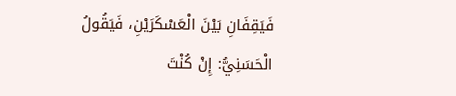فَيَقِفَانِ بَيْنَ الْعَسْكَرَيْنِ، فَيَقُولُ الْحَسَنِيُّ: إِنْ كُنْتَ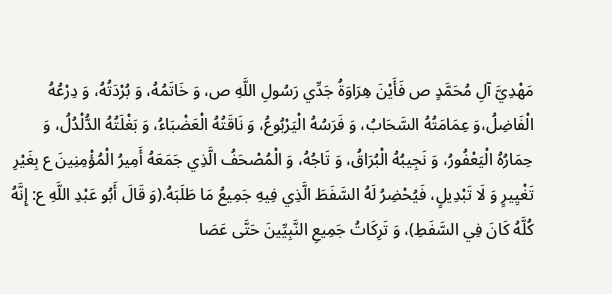مَهْدِيَّ آلِ مُحَمَّدٍ ص فَأَيْنَ هِرَاوَةُ جَدِّي رَسُولِ اللَّهِ ص، وَ خَاتَمُهُ، وَ بُرْدَتُهُ، وَ دِرْعُهُ الْفَاضِلُ،وَ عِمَامَتُهُ السَّحَابُ، وَ فَرَسُهُ الْيَرْبُوعُ، وَ نَاقَتُهُ الْعَضْبَاءُ، وَ بَغْلَتُهُ الدُّلْدُلُ، وَ حِمَارُهُ الْيَعْفُورُ، وَ نَجِيبُهُ الْبُرَاقُ، وَ تَاجُهُ، وَ الْمُصْحَفُ الَّذِي جَمَعَهُ أَمِيرُ الْمُؤْمِنِينَ ع بِغَيْرِ تَغْيِيرٍ وَ لَا تَبْدِيلٍ، فَيُحْضِرُ لَهُ السَّفَطَ الَّذِي فِيهِ جَمِيعُ مَا طَلَبَهُ.(وَ قَالَ أَبُو عَبْدِ اللَّهِ ع: إِنَّهُ كُلَّهُ كَانَ فِي السَّفَطِ)، وَ تَرِكَاتُ جَمِيعِ النَّبِيِّينَ حَتَّى عَصَا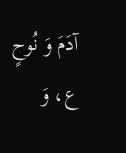آدَمَ وَ نُوحٍ ع، وَ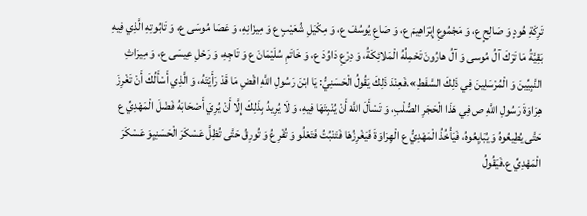تَرِكَةِ هُودٍ وَ صَالِحٍ ع، وَ مَجْمُوعِ إِبْرَاهِيمَ ع، وَ صَاعِ يُوسُفَ ع، وَ مِكْيَلِ شُعَيْبٍ ع وَ مِيزَانِهِ، وَ عَصَا مُوسَى ع، وَ تَابُوتِهِ الَّذِي فِيهِ بَقِيَّةُ مَا تَرَكَ آلُ مُوسى وَ آلُ هارُونَ تَحْمِلُهُ الْمَلائِكَةُ، وَ دِرْعِ دَاوُدَ ع، وَ خَاتَمِ سُلَيْمَانَ ع وَ تَاجِهِ، وَ رَحْلِ عِيسَى ع، وَ مِيرَاثِ النَّبِيِّينَ وَ الْمُرْسَلِينَ فِي ذَلِكَ السَّفَطِ».فَعِنْدَ ذَلِكَ يَقُولُ الْحَسَنِيُّ: يَا ابْنَ رَسُولِ اللَّهِ اقْضِ مَا قَدْ رَأَيْتَهُ، وَ الَّذِي أَسْأَلُكَ أَنْ تَغْرِزَ هِرَاوَةَ رَسُولِ اللَّهِ ص فِي هَذَا الْحَجَرِ الصُّلْبِ، وَ تَسْأَلَ اللَّهَ أَنْ يُنْبِتَهَا فِيهِ، وَ لَا يُرِيدُ بِذَلِكَ إِلَّا أَنْ يُرِيَ أَصْحَابَهُ فَضْلَ الْمَهْدِيِّ ع حَتَّى يُطِيعُوهُ وَ يُبَايِعُوهُ، فَيَأْخُذُ الْمَهْدِيُّ ع الْهِرَاوَةَ فَيَغْرِزُهَا فَتَنْبُتُ فَتَعْلُو وَ تُفْرِعُ وَ تُورِقُ حَتَّى تُظِلَّ عَسْكَرَ الْحَسَنِيِوَ عَسْكَرَ الْمَهْدِيِّ ع.فَيَقُولُ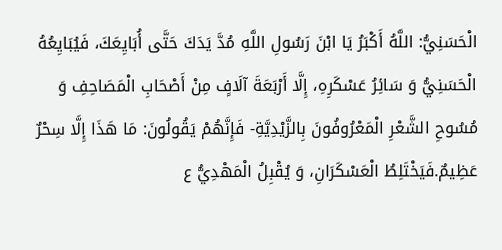الْحَسَنِيُّ: اللَّهُ أَكْبَرُ يَا ابْنَ رَسُولِ اللَّهِ مُدَّ يَدَكَ حَتَّى أُبَايِعَكَ، فَيُبَايِعُهُ الْحَسَنِيُّ وَ سَائِرُ عَسْكَرِهِ، إِلَّا أَرْبَعَةَ آلَافٍ مِنْ أَصْحَابِ الْمَصَاحِفِ وَ مُسُوحِ الشَّعْرِ الْمَعْرُوفُونَ بِالزَّيْدِيَّةِ- فَإِنَّهُمْ يَقُولُونَ: مَا هَذَا إِلَّا سِحْرٌ عَظِيمٌ.فَيَخْتَلِطُ الْعَسْكَرَانِ، وَ يُقْبِلُ الْمَهْدِيُّ ع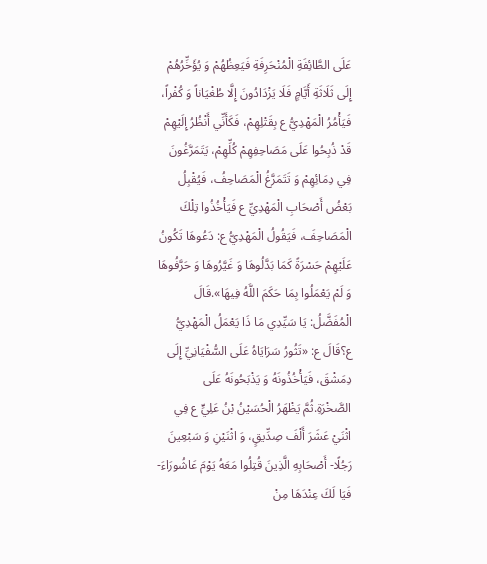عَلَى الطَّائِفَةِ الْمُنْحَرِفَةِ فَيَعِظُهُمْ وَ يُؤَخِّرُهُمْ إِلَى ثَلَاثَةِ أَيَّامٍ فَلَا يَزْدَادُونَ إِلَّا طُغْيَاناً وَ كُفْراً، فَيَأْمُرُ الْمَهْدِيُّ ع بِقَتْلِهِمْ، فَكَأَنِّي أَنْظُرُ إِلَيْهِمْ قَدْ ذُبِحُوا عَلَى مَصَاحِفِهِمْ كُلِّهِمْ، يَتَمَرَّغُونَ فِي دِمَائِهِمْ وَ تَتَمَرَّغُ الْمَصَاحِفُ، فَيُقْبِلُ بَعْضُ أَصْحَابِ الْمَهْدِيِّ ع فَيَأْخُذُوا تِلْكَ الْمَصَاحِفَ، فَيَقُولُ الْمَهْدِيُّ ع: دَعُوهَا تَكُونُ عَلَيْهِمْ حَسْرَةً كَمَا بَدَّلُوهَا وَ غَيَّرُوهَا وَ حَرَّفُوهَا وَ لَمْ يَعْمَلُوا بِمَا حَكَمَ اللَّهُ فِيهَا».قَالَ الْمُفَضَّلُ: يَا سَيِّدِي مَا ذَا يَعْمَلُ الْمَهْدِيُّ ع؟قَالَ ع: «تَثُورُ سَرَايَاهُ عَلَى السُّفْيَانِيِّ إِلَى دِمَشْقَ، فَيَأْخُذُونَهُ وَ يَذْبَحُونَهُ عَلَى الصَّخْرَةِ.ثُمَّ يَظْهَرُ الْحُسَيْنُ بْنُ عَلِيٍّ ع فِي اثْنَيْ عَشَرَ أَلْفَ صِدِّيقٍ، وَ اثْنَيْنِ وَ سَبْعِينَ رَجُلًا- أَصْحَابِهِ الَّذِينَ قُتِلُوا مَعَهُ يَوْمَ عَاشُورَاءَ- فَيَا لَكَ عِنْدَهَا مِنْ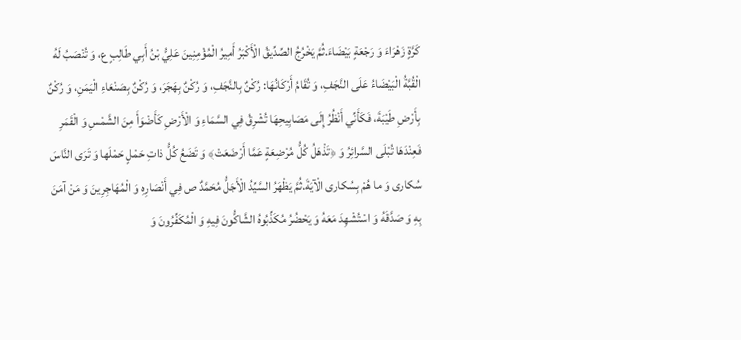كَرَّةٍ زَهْرَاءَ وَ رَجْعَةٍ بَيْضَاءَ.ثُمَّ يَخْرُجُ الصِّدِّيقُ الْأَكْبَرُ أَمِيرُ الْمُؤْمِنِينَ عَلِيُّ بْنُ أَبِي طَالِبٍ ع، وَ تُنْصَبُ لَهُ الْقُبَّةُ الْبَيْضَاءُ عَلَى النَّجَفِ، وَ تُقَامُ أَرْكَانُهَا: رُكْنٌ بِالنَّجَفِ، وَ رُكْنٌ بِهَجَرَ، وَ رُكْنٌ بِصَنْعَاءِ الْيَمَنِ، وَ رُكْنٌ بِأَرْضِ طَيْبَةَ، فَكَأَنِّي أَنْظُرُ إِلَى مَصَابِيحِهَا تُشْرِقُ فِي السَّمَاءِ وَ الْأَرْضِ كَأَضْوَأَ مِنَ الشَّمْسِ وَ الْقَمَرِ فَعِنْدَهَا تُبْلَى السَّرائِرُ وَ ﴿تَذْهَلُ كُلُّ مُرْضِعَةٍ عَمَّا أَرْضَعَتْ﴾ وَ تَضَعُ كُلُّ ذاتِ حَمْلٍ حَمْلَها وَ تَرَى النَّاسَ سُكارى وَ ما هُمْ بِسُكارى الْآيَةَ.ثُمَّ يَظْهَرُ السَّيِّدُ الْأَجَلُّ مُحَمَّدٌ ص فِي أَنْصَارِهِ وَ الْمُهَاجِرِينَ وَ مَنْ آمَنَ بِهِ وَ صَدَّقَهُ وَ اسْتُشْهِدَ مَعَهُ وَ يَحْضُرُ مُكَذِّبُوهُ الشَّاكُّونَ فِيهِ وَ الْمُكَفِّرُونَ وَ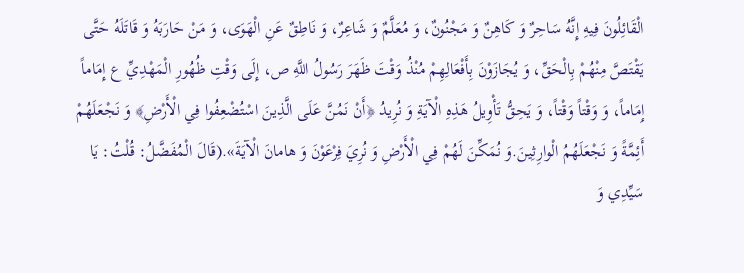الْقَائِلُونَ فِيهِ إِنَّهُ سَاحِرٌ وَ كَاهِنٌ وَ مَجْنُونٌ، وَ مُعَلَّمٌ وَ شَاعِرٌ، وَ نَاطِقٌ عَنِ الْهَوَى، وَ مَنْ حَارَبَهُ وَ قَاتَلَهُ حَتَّى يَقْتَصَّ مِنْهُمْ بِالْحَقِّ، وَ يُجَازَوْنَ بِأَفْعَالِهِمْ مُنْذُ وَقْتَ ظَهَرَ رَسُولُ اللَّهِ ص، إِلَى وَقْتِ ظُهُورِ الْمَهْدِيِّ ع إِمَاماً إِمَاماً، وَ وَقْتاً وَقْتاً، وَ يَحِقُّ تَأْوِيلُ هَذِهِ الْآيَةِ وَ نُرِيدُ ﴿أَنْ نَمُنَّ عَلَى الَّذِينَ اسْتُضْعِفُوا فِي الْأَرْضِ﴾ وَ نَجْعَلَهُمْ أَئِمَّةً وَ نَجْعَلَهُمُ الْوارِثِينَ.وَ نُمَكِّنَ لَهُمْ فِي الْأَرْضِ وَ نُرِيَ فِرْعَوْنَ وَ هامانَ الْآيَةَ».(قَالَ الْمُفَضَّلُ: قُلْتُ: يَا سَيِّدِي وَ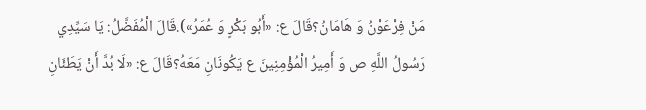مَنْ فِرْعَوْنُ وَ هَامَانُ؟قَالَ ع: «أَبُو بَكْرٍ وَ عُمَرُ»).قَالَ الْمُفَضَّلُ: يَا سَيِّدِي رَسُولُ اللَّهِ ص وَ أَمِيرُ الْمُؤْمِنِينَ ع يَكُونَانِ مَعَهُ؟قَالَ ع: «لَا بُدَّ أَنْ يَطَئَانِ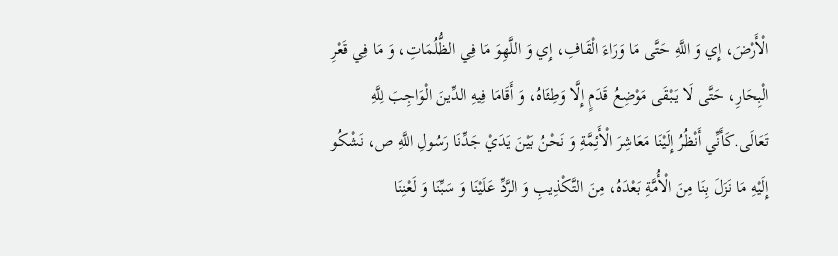الْأَرْضَ، إِي وَ اللَّهِ حَتَّى مَا وَرَاءَ الْقَافِ، إِي وَ اللَّهِوَ مَا فِي الظُّلُمَاتِ، وَ مَا فِي قَعْرِ الْبِحَارِ، حَتَّى لَا يَبْقَى مَوْضِعُ قَدَمٍ إِلَّا وَطِئَاهُ، وَ أَقَامَا فِيهِ الدِّينَ الْوَاجِبَ لِلَّهِ تَعَالَى.كَأَنِّي أَنْظُرُ إِلَيْنَا مَعَاشِرَ الْأَئِمَّةِ وَ نَحْنُ بَيْنَ يَدَيْ جَدِّنَا رَسُولِ اللَّهِ ص، نَشْكُو إِلَيْهِ مَا نَزَلَ بِنَا مِنَ الْأُمَّةِ بَعْدَهُ، مِنَ التَّكْذِيبِ وَ الرَّدِّ عَلَيْنَا وَ سَبِّنَا وَ لَعْنِنَا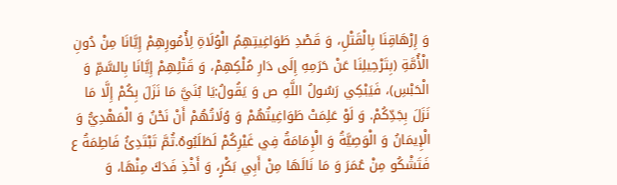وَ إِرْهَاقِنَا بِالْقَتْلِ، وَ قَصْدِ طَوَاغِيتِهِمُ الْوُلَاةِ لِأُمُورِهِمْ إِيَّانَا مِنْ دُونِ الْأُمَّةِ (بِتَرْحِيلِنَا عَنْ حَرَمِهِ إِلَى دَارِ مُلْكِهِمْ، وَ قَتْلِهِمْ إِيَّانَا بِالسَّمِّ وَ الْحَبْسِ)، فَيَبْكِي رَسُولُ اللَّهِ ص وَ يَقُولُ:يَا بُنَيَّ مَا نَزَلَ بِكُمْ إِلَّا مَا نَزَلَ بِجَدِّكُمْ. وَ لَوْ عَلِمَتْ طَوَاغِيتُهُمْ وَ وُلَاتُهُمْ أَنْ نَحْنُ وَ الْمَهْدِيُّ وَ الْإِيمَانُ وَ الْوَصِيَّةُ وَ الْإِمَامَةُ فِي غَيْرِكُمْ لَطَلَبُوهُ.ثُمَّ تَبْتَدِئُ فَاطِمَةُ ع فَتَشْكُو مِنْ عُمَرَ وَ مَا نَالَهَا مِنْ أَبِي بَكْرٍ، وَ أَخْذِ فَدَكَ مِنْهَا، وَ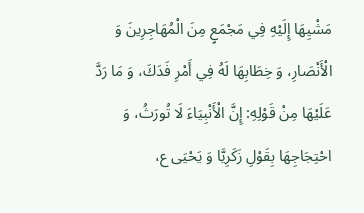مَشْيِهَا إِلَيْهِ فِي مَجْمَعٍ مِنَ الْمُهَاجِرِينَ وَ الْأَنْصَارِ، وَ خِطَابِهَا لَهُ فِي أَمْرِ فَدَكَ، وَ مَا رَدَّ عَلَيْهَا مِنْ قَوْلِهِ: إِنَّ الْأَنْبِيَاءَ لَا تُورَثُ، وَ احْتِجَاجِهَا بِقَوْلِ زَكَرِيَّا وَ يَحْيَى ع،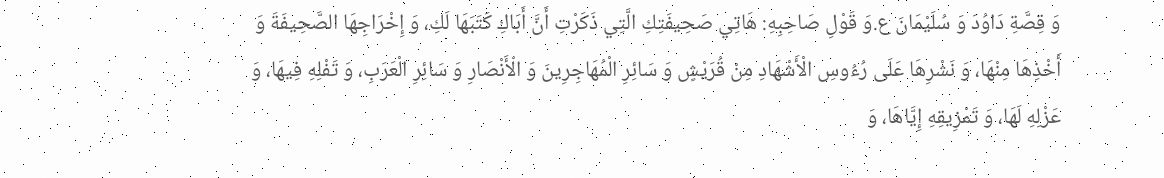وَ قِصَّةِ دَاوُدَ وَ سُلَيْمَانَ ع.وَ قَوْلِ صَاحِبِهِ: هَاتِي صَحِيفَتِكِ الَّتِي ذَكَرْتِ أَنَّ أَبَاكِ كَتَبَهَا لَكِ، وَ إِخْرَاجِهَا الصَّحِيفَةَ وَ أَخْذِهَا مِنْهَا، وَ نَشْرِهَا عَلَى رُءُوسِ الْأَشْهَادِ مِنْ قُرَيْشٍ وَ سَائِرِ الْمُهَاجِرِينَ وَ الْأَنْصَارِ وَ سَائِرِ الْعَرَبِ، وَ تَفْلِهِ فِيهَا، وَ عَزْلِهِ لَهَا، وَ تَمْزِيقِهِ إِيَّاهَا، وَ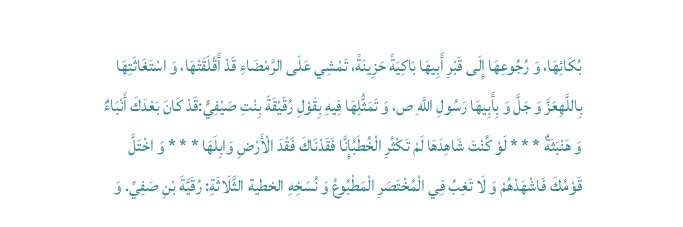بُكَائِهَا، وَ رُجُوعِهَا إِلَى قَبْرِ أَبِيهَا بَاكِيَةً حَزِينَةً، تَمْشِي عَلَى الرَّمْضَاءِ قَدْ أَقْلَقَتْهَا، وَ اسْتَغَاثَتِهَا بِاللَّهِعَزَّ وَ جَلَّ وَ بِأَبِيهَا رَسُولِ اللَّهِ ص، وَ تَمَثُّلِهَا فِيهِ بِقَوْلِ رُقَيْقَةَ بِنْتِ صَيْفِيٍّ:قَدْ كَانَ بَعْدَكَ أَنْبَاءٌ وَ هَنْبَثَةٌ * * * لَوْ كُنْتَ شَاهِدَهَا لَمْ تَكْثُرِ الْخُطَبُإِنَّا فَقَدْنَاكَ فَقْدَ الْأَرْضِ وَابِلَهَا * * * وَ اخْتَلَّ قَوْمُكَ فَاشْهَدْهُمْ وَ لَا تَغِبُ فِي الْمُخْتَصَرِ الْمَطْبُوعُ وَ نُسَخِهِ الخطية الثَّلَاثَةِ: رُقَيَّةَ بْنِ صَفِيِّ. وَ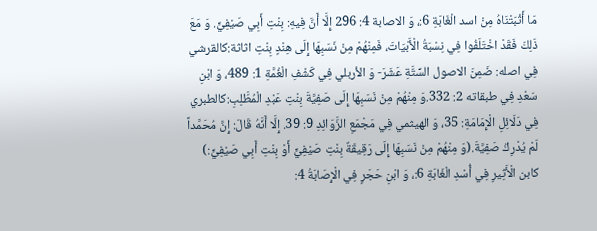مَا أَثْبَتْنَاهُ مِنْ اسد الْغَابَةِ 6:، وَ الاصابة 4: 296 إِلَّا أَنَّ فِيهِ: بِنْتِ أَبِي صَيْفِيٍّ. وَ مَعَ ذَلِكَ فَقَدْ اخْتَلَفُوا فِي نِسْبَةُ الْأَبْيَاتَ، فَمِنْهُمْ مِنْ نَسَبِهَا إِلَى هِنْدٍ بِنْتِ اثاثة:كالقرشي فِي اصله: ضَمِنَ الاصول السِّتَّةِ عَشَرَ- وَ الأربلي فِي كَشْفِ الْغُمَّةِ 1: 489، وَ ابْنِ سَعْدِ فِي طبقاته 2: 332.وَ مِنْهُمْ مِنْ نَسَبِهَا إِلَى صَفِيَّةَ بِنْتِ عَبْدِ الْمُطَّلِبِ:كالطبري فِي دَلَائِلِ الْإِمَامَةِ: 35، وَ الهيثمي فِي مَجْمَعِ الزَّوَائِدِ 9: 39. إِلَّا أَنَّهُ قَالَ: إِنَّ مُحَمَّداً لَمْ يُدْرِكُ صَفِيَّةَ.(وَ مِنْهُمْ مِنْ نَسَبِهَا إِلَى رَقِيقَةٌ بِنْتِ صَيْفِيٍّ أَوْ بِنْتِ أَبِي صَيْفِيٍّ:) كابن الْأَثِيرِ فِي أُسْدِ الْغَابَةِ 6:، وَ ابْنِ حَجَرٍ فِي الْإِصَابَةُ 4: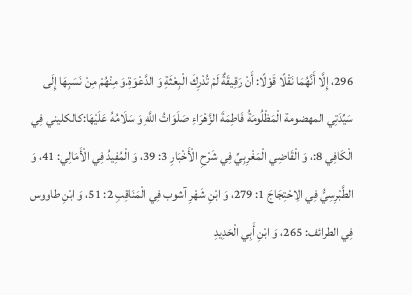296، إِلَّا أَنَّهُمَا نَقْلًا قَوْلًا: أَنْ رَقِيقَةٌ لَمْ تُدْرِكَ الْبِعْثَةِ وَ الدَّعْوَةِ.وَ مِنْهُمْ مِنْ نَسَبِهَا إِلَى سَيِّدَتِي المهضومة الْمَظْلُومَةُ فَاطِمَةَ الزَّهْرَاءِ صَلَوَاتُ اللَّهِ وَ سَلَامُهُ عَلَيْهَا:كالكليني فِي الْكَافِي 8:، وَ الْقَاضِي الْمَغْرِبِيِّ فِي شَرْحِ الْأَخْبَارِ 3: 39، وَ الْمُفِيدُ فِي الْأَمَالِي: 41، وَ الطَّبْرِسِيُّ فِي الِاحْتِجَاجَ 1: 279، وَ ابْنِ شَهْرِ آشوب فِي الْمَنَاقِبِ 2: 51، وَ ابْنِ طاووس فِي الطرائف: 265، وَ ابْنِ أَبِي الْحَدِيدِ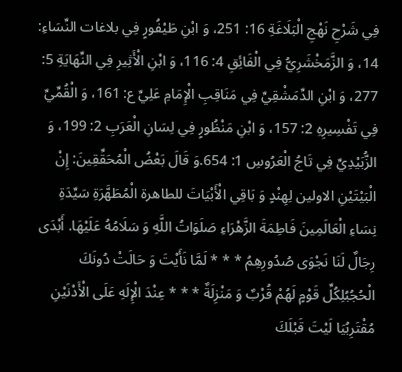فِي شَرْحِ نَهْجِ الْبَلَاغَةِ 16: 251، وَ ابْنِ طَيْفُورٍ فِي بلاغات النِّسَاءِ: 14، وَ الزَّمَخْشَرِيُّ فِي الْفَائِقِ 4: 116، وَ ابْنِ الْأَثِيرِ فِي النِّهَايَةِ 5: 277، وَ ابْنِ الدِّمَشْقِيِّ فِي مَنَاقِبِ الْإِمَامِ عَلِيِّ ع: 161، وَ الْقُمِّيِّ فِي تَفْسِيرِهِ 2: 157، وَ ابْنِ مَنْظُورٍ فِي لِسَانِ الْعَرَبِ 2: 199، وَ الزُّبَيْدِيِّ فِي تَاجُ الْعَرُوسِ 1: 654.وَ قَالَ بَعْضُ الْمُحَقِّقِينَ: إِنْ الْبَيْتَيْنِ الاولين لِهِنْدٍ وَ بَاقِي الْأَبْيَاتَ للطاهرة الْمُطَهَّرَةِ سَيِّدَةِ نِسَاءِ الْعَالَمِينَ فَاطِمَةَ الزَّهْرَاءِ صَلَوَاتُ اللَّهِ وَ سَلَامُهُ عَلَيْهَا. أَبْدَى رِجَالٌ لَنَا نَجْوَى صُدُورِهِمُ * * * لَمَّا نَأَيْتَ وَ حَالَتْ دُونَكَ الْحُجُبُلِكُلِّ قَوْمٍ لَهُمْ قُرْبٌ وَ مَنْزِلَةٌ * * * عِنْدَ الْإِلَهِ عَلَى الْأَدْنَيْنِ مُقْتَرِبُيَا لَيْتَ قَبْلَكَ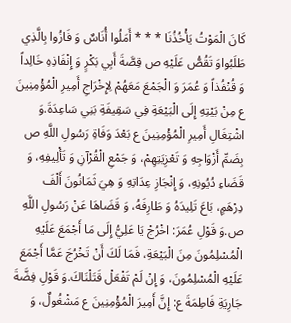كَانَ الْمَوْتُ يَأْخُذُنَا * * * أَمَلُوا أُنَاسٌ وَ فَازُوا بِالَّذِي طَلَبُواوَ تَقُصُّ عَلَيْهِ ص قِصَّةَ أَبِي بَكْرٍ وَ إِنْفَاذِهِ خَالِداً وَ قُنْفُذاً وَ عُمَرَ وَ الْجَمْعَ مَعَهُمْ لِإِخْرَاجِ أَمِيرِ الْمُؤْمِنِينَ ع مِنْ بَيْتِهِ إِلَى الْبَيْعَةِ فِي سَقِيفَةِ بَنِي سَاعِدَةَ.وَ اشْتِغَالِ أَمِيرِ الْمُؤْمِنِينَ ع بَعْدَ وَفَاةِ رَسُولِ اللَّهِ ص بِضَمِّ أَزْوَاجِهِ وَ تَعْزِيَتِهِمْ، وَ جَمْعِ الْقُرْآنِ وَ تَأْلِيفِهِ، وَ قَضَاءِ دُيُونِهِ، وَ إِنْجَازِ عِدَاتِهِ وَ هِيَ ثَمَانُونَ أَلْفَ دِرْهَمٍ، بَاعَ تَلِيدَهُ وَ طَارِفَهُ، وَ قَضَاهَا عَنْ رَسُولِ اللَّهِ ص.وَ قَوْلِ عُمَرَ: اخْرُجْ يَا عَلِيُّ إِلَى مَا أَجْمَعَ عَلَيْهِ الْمُسْلِمُونَ مِنَ الْبَيْعَةِ، فَمَا لَكَ أَنْ تَخْرُجَ عَمَّا أَجْمَعَ عَلَيْهِ الْمُسْلِمُونَ، وَ إِنْ لَمْ تَفْعَلْ قَتَلْنَاكَ.وَ قَوْلِ فِضَّةَ جَارِيَةِ فَاطِمَةَ ع: إِنَّ أَمِيرَ الْمُؤْمِنِينَ ع مَشْغُولٌ، وَ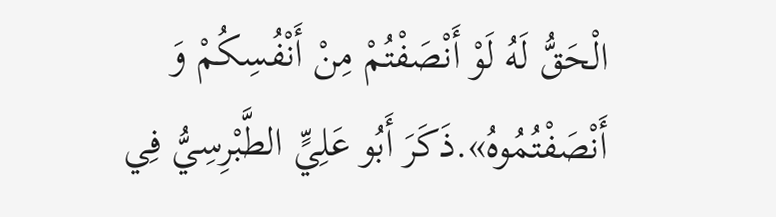الْحَقُّ لَهُ لَوْ أَنْصَفْتُمْ مِنْ أَنْفُسِكُمْ وَ أَنْصَفْتُمُوهُ».ذَكَرَ أَبُو عَلِيٍّ الطَّبْرِسِيُّ فِي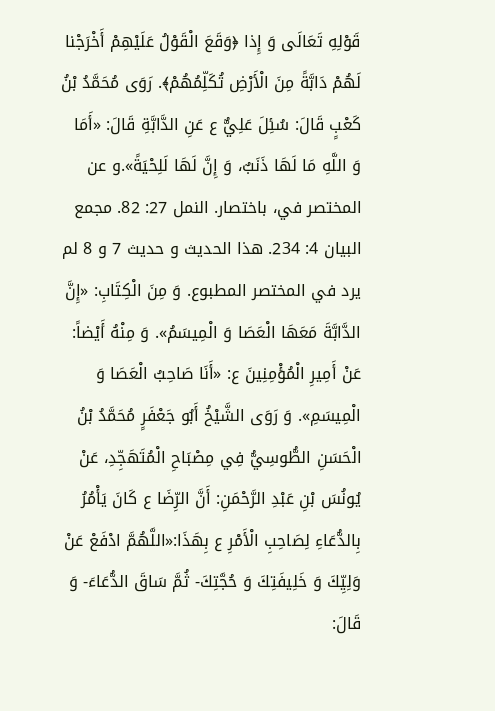قَوْلِهِ تَعَالَى وَ إِذا ﴿وَقَعَ الْقَوْلُ عَلَيْهِمْ أَخْرَجْنا لَهُمْ دَابَّةً مِنَ الْأَرْضِ تُكَلِّمُهُمْ﴾. رَوَى مُحَمَّدُ بْنُ كَعْبٍ قَالَ: سُئِلَ عَلِيٌّ ع عَنِ الدَّابَّةِ قَالَ: «أَمَا وَ اللَّهِ مَا لَهَا ذَنَبٌ، وَ إِنَّ لَهَا لَلِحْيَةً».و عن المختصر في، باختصار. النمل 27: 82. مجمع البيان 4: 234. هذا الحديث و حديث 7 و 8 لم يرد في المختصر المطبوع. وَ مِنَ الْكِتَابِ: «إِنَّ الدَّابَّةَ مَعَهَا الْعَصَا وَ الْمِيسَمُ». وَ مِنْهُ أَيْضاً: عَنْ أَمِيرِ الْمُؤْمِنِينَ ع: «أَنَا صَاحِبُ الْعَصَا وَ الْمِيسَمِ». وَ رَوَى الشَّيْخُ أَبُو جَعْفَرٍ مُحَمَّدُ بْنُ الْحَسَنِ الطُّوسِيُّ فِي مِصْبَاحِ الْمُتَهَجِّدِ، عَنْ يُونُسَ بْنِ عَبْدِ الرَّحْمَنِ: أَنَّ الرِّضَا ع كَانَ يَأْمُرُ بِالدُّعَاءِ لِصَاحِبِ الْأَمْرِ ع بِهَذَا:«اللَّهُمَّ ادْفَعْ عَنْ وَلِيِّكَ وَ خَلِيفَتِكَ وَ حُجَّتِكَ- ثُمَّ سَاقَ الدُّعَاءَ- وَ قَالَ: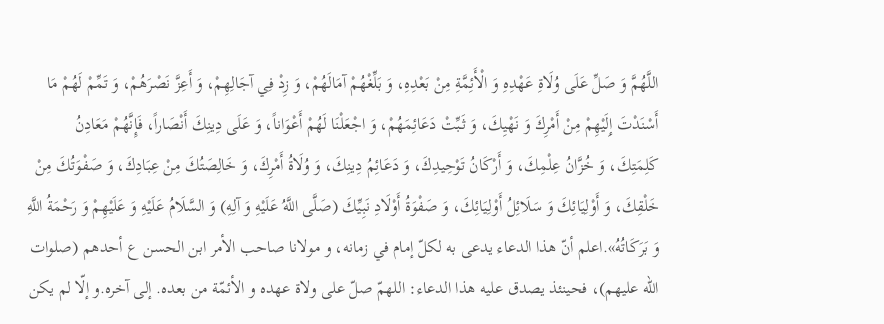اللَّهُمَّ وَ صَلِّ عَلَى وُلَاةِ عَهْدِهِ وَ الْأَئِمَّةِ مِنْ بَعْدِهِ، وَ بَلِّغْهُمْ آمَالَهُمْ، وَ زِدْ فِي آجَالِهِمْ، وَ أَعِزَّ نَصْرَهُمْ، وَ تَمِّمْ لَهُمْ مَا أَسْنَدْتَ إِلَيْهِمْ مِنْ أَمْرِكَ وَ نَهْيِكَ، وَ ثَبِّتْ دَعَائِمَهُمْ، وَ اجْعَلْنَا لَهُمْ أَعْوَاناً، وَ عَلَى دِينِكَ أَنْصَاراً، فَإِنَّهُمْ مَعَادِنُ كَلِمَتِكَ، وَ خُزَّانُ عِلْمِكَ، وَ أَرْكَانُ تَوْحِيدِكَ، وَ دَعَائِمُ دِينِكَ، وَ وُلَاةُ أَمْرِكَ، وَ خَالِصَتُكَ مِنْ عِبَادِكَ، وَ صَفْوَتُكَ مِنْ خَلْقِكَ، وَ أَوْلِيَائِكَ وَ سَلَائِلُ أَوْلِيَائِكَ، وَ صَفْوَةُ أَوْلَادِ نَبِيِّكَ (صَلَّى اللَّهُ عَلَيْهِ وَ آلِهِ) وَ السَّلَامُ عَلَيْهِ وَ عَلَيْهِمْ وَ رَحْمَةُ اللَّهِ وَ بَرَكَاتُهُ».اعلم أنّ هذا الدعاء يدعى به لكلّ إمام في زمانه، و مولانا صاحب الأمر ابن الحسن ع أحدهم (صلوات الله عليهم)، فحينئذ يصدق عليه هذا الدعاء: اللهمّ صلّ على ولاة عهده و الأئمّة من بعده. إلى آخره.و إلّا لم يكن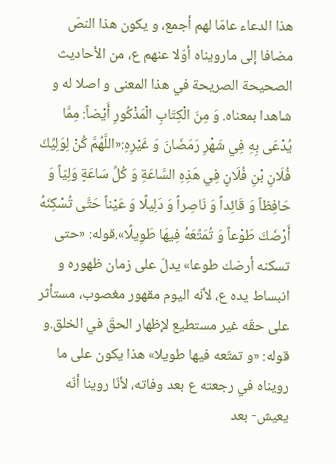هذا الدعاء عامّا لهم أجمع، و يكون هذا النصّ مضافا إلى مارويناه أوّلا عنهم ع، من الأحاديث الصحيحة الصريحة في هذا المعنى و اصلا له و شاهدا بمعناه. وَ مِنَ الْكِتَابِ الْمَذْكُورِ أَيْضاً: مِمَّا يُدْعَى بِهِ فِي شَهْرِ رَمَضَانَ وَ غَيْرِهِ:«اللَّهُمَّ كُنْ لِوَلِيِّكَ فُلَانِ بْنِ فُلَانٍ فِي هَذِهِ السَّاعَةِ وَ كُلِّ سَاعَةٍ وَلِيّاً وَ حَافِظاً وَ قَائِداً وَ نَاصِراً وَ دَلِيلًا وَ عَيْناً حَتَّى تُسْكِنَهُ أَرْضَكَ طَوْعاً وَ تُمَتِّعَهُ فِيهَا طَوِيلًا».قوله: «حتى تسكنه أرضك طوعا» يدلّ على زمان ظهوره و انبساط يده ع، لأنّه اليوم مقهور مغصوب، مستأثر على حقّه غير مستطيع لإظهار الحقّ في الخلق.و قوله: «و تمتّعه فيها طويلا» هذا يكون على ما رويناه في رجعته ع بعد وفاته، لأنّا روينا أنّه يعيش- بعد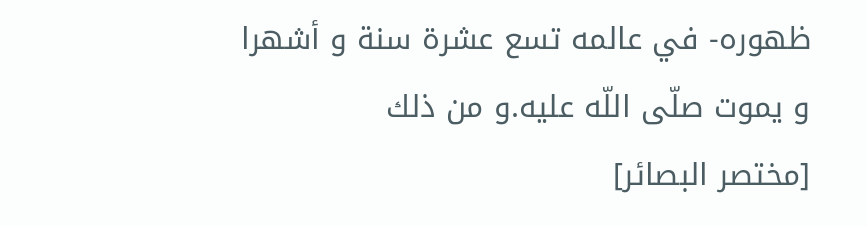ظهوره- في عالمه تسع عشرة سنة و أشهرا و يموت صلّى اللّه عليه.و من ذلك
[مختصر البصائر]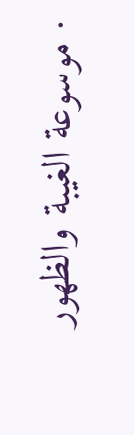· موسوعة الغيبة والظهور